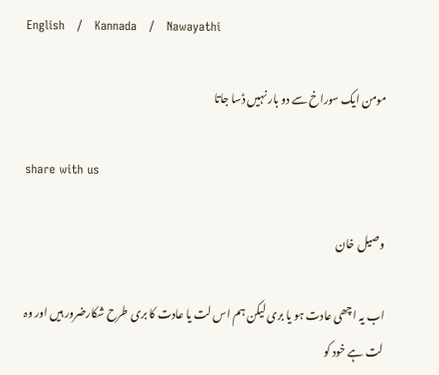English   /   Kannada   /   Nawayathi

مومن ایک سوراخ سے دو بار نہیں ڈسا جاتا

share with us

وصیل خان

اب یہ اچھی عادت ہو یا بری لیکن ہم اس لت یا عادت کا بری طرح شکارضرور ہیں اور وہ لت ہے خود کو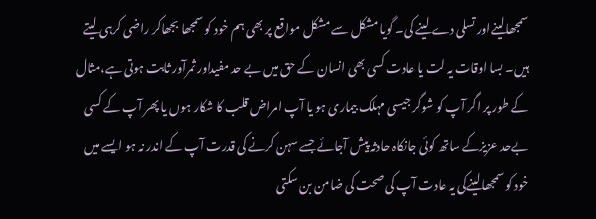سمجھالینےاور تسلی دے لینے کی۔ گویا مشکل سے مشکل مواقع پر بھی ہم خود کو سمجھا بجھاکر راضی کرہی لیتے ہیں۔ بسا اوقات یہ لت یا عادت کسی بھی انسان کے حق میں بے حد مفیداور ثمرآور ثابت ہوتی ہے،مثال کے طور پر اگر آپ کو شوگر جیسی مہلک بیماری ہو یا آپ امراض قلب کا شکار ہوں یا پھر آپ کے کسی بےحد عزیزکے ساتھ کوئی جانکاہ حادثہ پیش آجائے جسے سہن کرنے کی قدرت آپ کے اندر نہ ہو ایسے میں خود کو سمجھالینےکی یہ عادت آپ کی صحت کی ضامن بن سکتی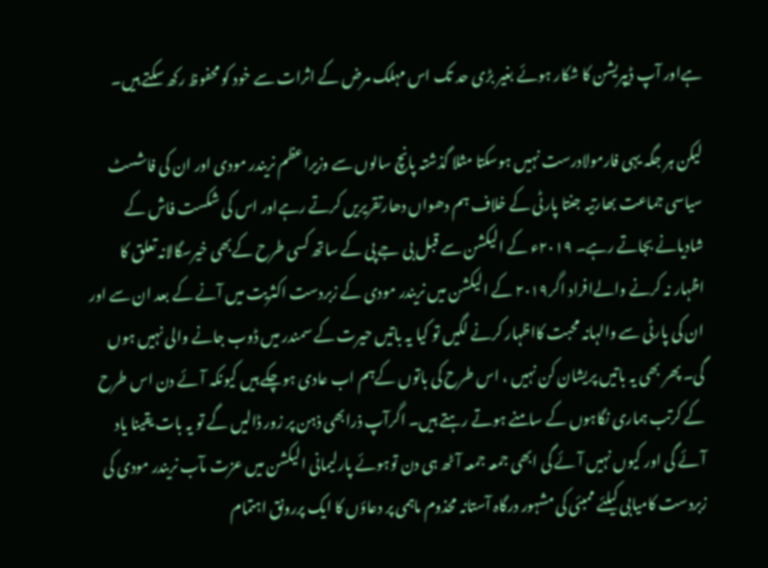ہےاور آپ ڈیپریشن کا شکار ہوئے بغیر بڑی حد تک اس مہلک مرض کے اثرات سے خود کو محفوظ رکھ سکتے ہیں۔

لیکن ہر جگہ یہی فارمولادرست نہیں ہوسکتا مثلا گذشتہ پانچ سالوں سے وزیراعظم نریندر مودی اور ان کی فاشسٹ سیاسی جماعت بھارتیہ جنتا پارٹی کے خلاف ہم دھواں دھارتقریریں کرتے رہےاور اس کی شکست فاش کے شادیانے بجاتے رہے۔ ۲۰۱۹ء کے الیکشن سے قبل بی جے پی کے ساتھ کسی طرح کےبھی خیرسگالانہ تعلق کا اظہار نہ کرنے والےافراد اگر۲۰۱۹ کے الیکشن میں نریندر مودی کے زبردست اکثریت میں آنے کے بعد ان سے اور ان کی پارٹی سے والہانہ محبت کااظہار کرنے لگیں تو کیا یہ باتیں حیرت کے سمندر میں ڈوب جانے والی نہیں ہوں گی۔ پھر بھی یہ باتیں پریشان کن نہیں ، اس طرح کی باتوں کےہم اب عادی ہوچکے ہیں کیونکہ آئے دن اس طرح کے کرتب ہماری نگاہوں کے سامنے ہوتے رہتے ہیں۔ اگرآپ ذرابھی ذہن پر زور ڈالیں گے تو یہ بات یقینا یاد آئے گی اور کیوں نہیں آئے گی ابھی جمعہ جمعہ آٹھ ہی دن توہوئے پارلیمانی الیکشن میں عزت مآب نریندر مودی کی زبردست کامیابی کیلئے ممبئی کی مشہور درگاہ آستانہ محذوم ماہمی پر دعاؤں کا ایک پررونق اہتمام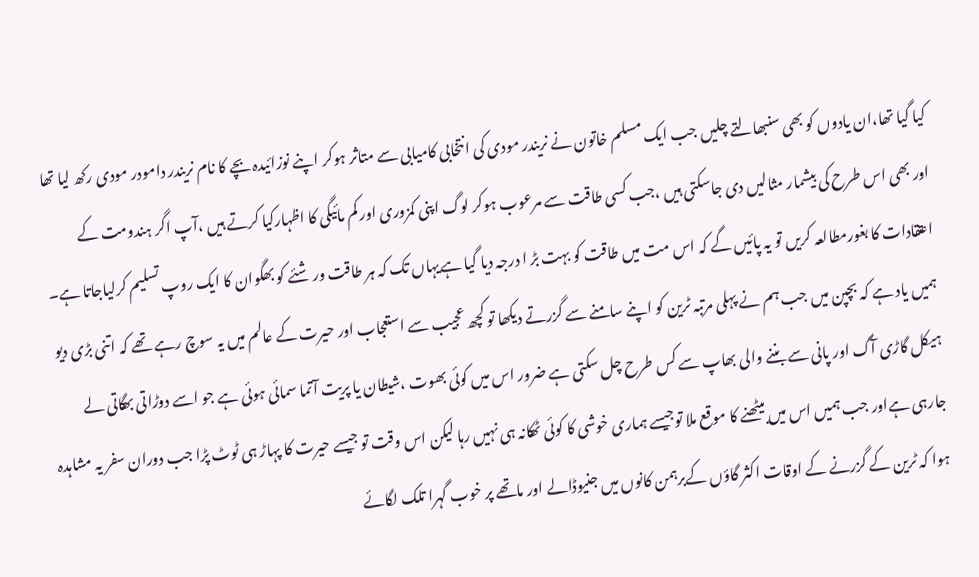کیا گیا تھا،ان یادوں کو بھی سنبھالتے چلیں جب ایک مسلم خاتون نے نریندر مودی کی انتخابی کامیابی سے متاثر ہوکر اپنے نوزائیدہ بچے کا نام نریندر دامودر مودی رکھ لیا تھا اور بھی اس طرح کی بیشمار مثالیں دی جاسکتی ہیں ،جب کسی طاقت سے مرعوب ہوکر لوگ اپنی کمزوری اور کم مائیگی کا اظہارکیا کرتے ہیں ،آپ اگر ہندومت کے اعتقادات کا بغورمطالعہ کریں تو یہ پائیں گے کہ اس مت میں طاقت کو بہت بڑ ا درجہ دیا گیا ہےیہاں تک کہ ہر طاقت ور شئے کو بھگوان کا ایک روپ تسلیم کرلیاجاتا ہے۔ ہمیں یاد ہے کہ بچپن میں جب ہم نے پہلی مرتبہ ٹرین کو اپنے سامنے سے گزرتے دیکھا تو کچھ عجیب سے استعجاب اور حیرت کے عالم میں یہ سوچ رہے تھے کہ اتنی بڑی دیو ہیکل گاڑی آگ اور پانی سے بننے والی بھاپ سے کس طرح چل سکتی ہے ضرور اس میں کوئی بھوت ،شیطان یا پریت آتما سمائی ہوئی ہے جو اسے دوڑاتی بھگاتی لے جارہی ہےاور جب ہمیں اس میں بیٹھنے کا موقع ملا توجیسے ہماری خوشی کا کوئی ٹھکانہ ہی نہیں رہا لیکن اس وقت تو جیسے حیرت کا پہاڑ ہی ٹوٹ پڑا جب دوران سفر یہ مشاہدہ ہوا کہ ٹرین کے گزرنے کے اوقات اکثر گاؤں کےبرہمن کانوں میں جنیوڈالے اور ماتھے پر خوب گہرا تلک لگائے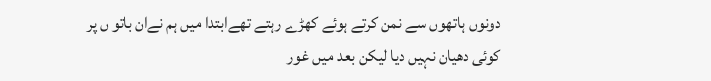دونوں ہاتھوں سے نمن کرتے ہوئے کھڑے رہتے تھےابتدا میں ہم نےان باتو ں پر کوئی دھیان نہیں دیا لیکن بعد میں غور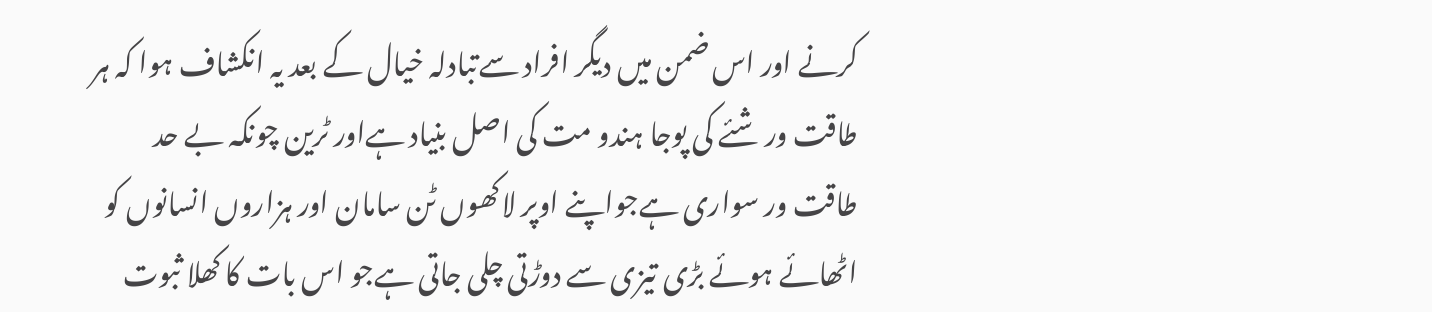کرنے اور اس ضمن میں دیگر افراد سےتبادلہ خیال کے بعد یہ انکشاف ہوا کہ ہر طاقت ور شئے کی پوجا ہندو مت کی اصل بنیاد ہےاور ٹرین چونکہ بے حد طاقت ور سواری ہےجواپنے اوپر لاکھوں ٹن سامان اور ہزاروں انسانوں کو اٹھائے ہوئے بڑی تیزی سے دوڑتی چلی جاتی ہےجو اس بات کا کھلا ثبوت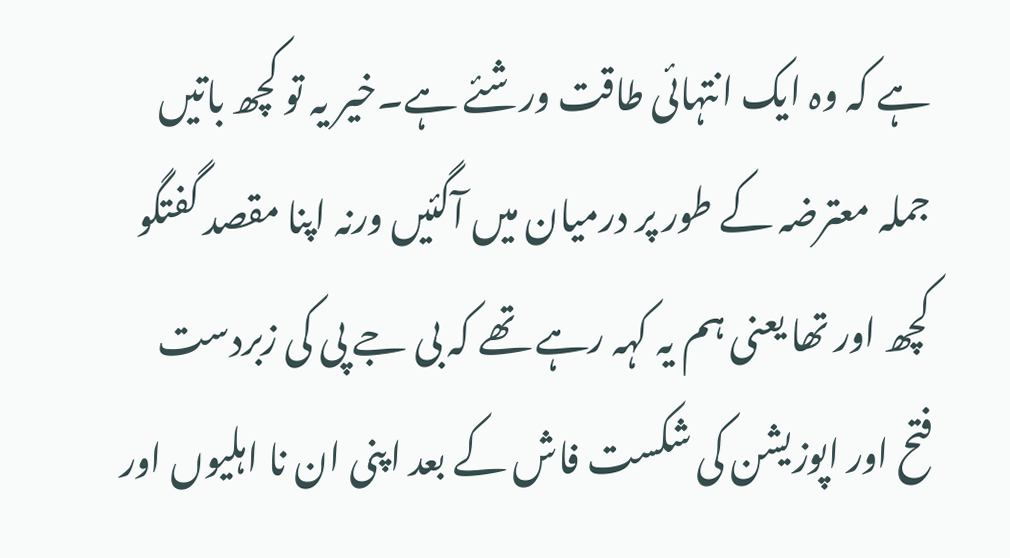ہے کہ وہ ایک انتہائی طاقت ورشئے ہے۔خیر یہ تو کچھ باتیں جملہ معترضہ کے طور پر درمیان میں آگئیں ورنہ اپنا مقصد گفتگو کچھ اور تھا یعنی ہم یہ کہہ رہے تھے کہ بی جے پی کی زبردست فتح اور اپوزیشن کی شکست فاش کے بعد اپنی ان نا اہلیوں اور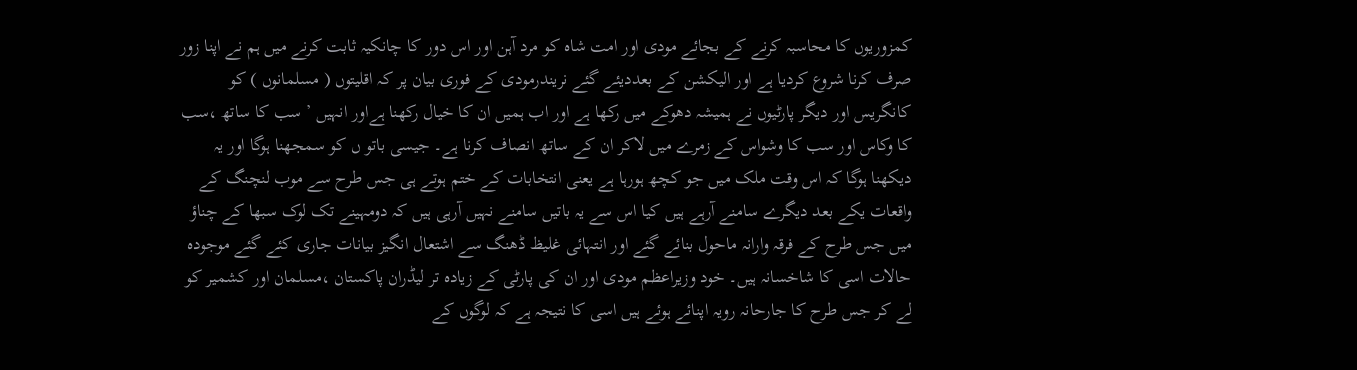کمزوریوں کا محاسبہ کرنے کے بجائے مودی اور امت شاہ کو مرد آہن اور اس دور کا چانکیہ ثابت کرنے میں ہم نے اپنا زور صرف کرنا شروع کردیا ہے اور الیکشن کے بعددیئے گئے نریندرمودی کے فوری بیان پر کہ اقلیتوں ( مسلمانوں ) کو کانگریس اور دیگر پارٹیوں نے ہمیشہ دھوکے میں رکھا ہے اور اب ہمیں ان کا خیال رکھنا ہےاور انہیں ’ سب کا ساتھ ،سب کا وکاس اور سب کا وشواس کے زمرے میں لاکر ان کے ساتھ انصاف کرنا ہے۔ جیسی باتو ں کو سمجھنا ہوگا اور یہ دیکھنا ہوگا کہ اس وقت ملک میں جو کچھ ہورہا ہے یعنی انتخابات کے ختم ہوتے ہی جس طرح سے موب لنچنگ کے واقعات یکے بعد دیگرے سامنے آرہے ہیں کیا اس سے یہ باتیں سامنے نہیں آرہی ہیں کہ دومہینے تک لوک سبھا کے چناؤ میں جس طرح کے فرقہ وارانہ ماحول بنائے گئے اور انتہائی غلیظ ڈھنگ سے اشتعال انگیز بیانات جاری کئے گئے موجودہ حالات اسی کا شاخسانہ ہیں۔ خود وزیراعظم مودی اور ان کی پارٹی کے زیادہ تر لیڈران پاکستان ،مسلمان اور کشمیر کو لے کر جس طرح کا جارحانہ رویہ اپنائے ہوئے ہیں اسی کا نتیجہ ہے کہ لوگوں کے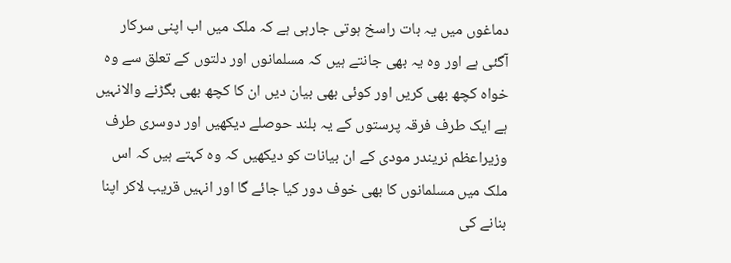دماغوں میں یہ بات راسخ ہوتی جارہی ہے کہ ملک میں اب اپنی سرکار آگئی ہے اور وہ یہ بھی جانتے ہیں کہ مسلمانوں اور دلتوں کے تعلق سے وہ خواہ کچھ بھی کریں اور کوئی بھی بیان دیں ان کا کچھ بھی بگڑنے والانہیں ہے ایک طرف فرقہ پرستوں کے یہ بلند حوصلے دیکھیں اور دوسری طرف وزیراعظم نریندر مودی کے ان بیانات کو دیکھیں کہ وہ کہتے ہیں کہ اس ملک میں مسلمانوں کا بھی خوف دور کیا جائے گا اور انہیں قریب لاکر اپنا بنانے کی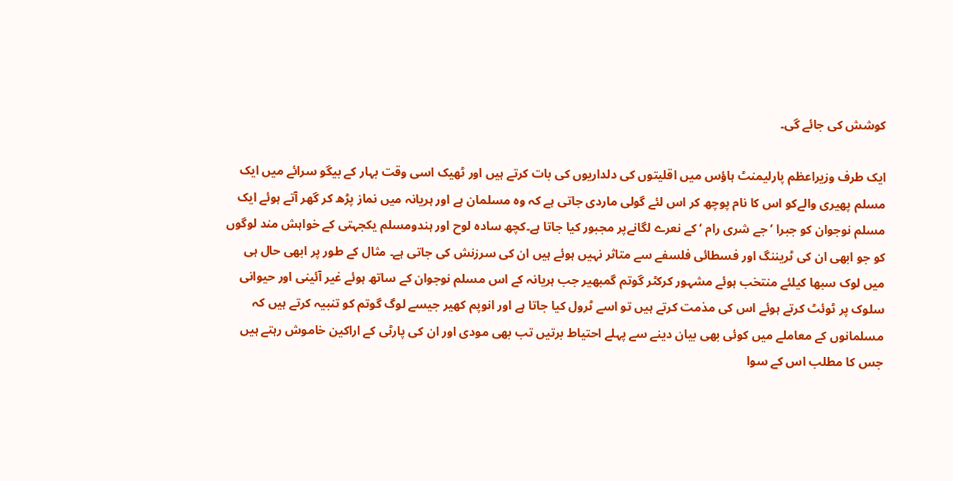کوشش کی جائے گی۔

ایک طرف وزیراعظم پارلیمنٹ ہاؤس میں اقلیتوں کی دلداریوں کی بات کرتے ہیں اور ٹھیک اسی وقت بہار کے بیگو سرائے میں ایک مسلم پھیری والےکو اس کا نام پوچھ کر اس لئے گولی ماردی جاتی ہے کہ وہ مسلمان ہے اور ہریانہ میں نماز پڑھ کر گھر آتے ہوئے ایک مسلم نوجوان کو جبرا ’ جے شری رام ‘ کے نعرے لگانےپر مجبور کیا جاتا ہے۔کچھ سادہ لوح اور ہندومسلم یکجہتی کے خواہش مند لوگوں کو جو ابھی ان کی ٹریننگ اور فسطائی فلسفے سے متاثر نہیں ہوئے ہیں ان کی سرزنش کی جاتی ہے۔ مثال کے طور پر ابھی حال ہی میں لوک سبھا کیلئے منتخب ہوئے مشہور کرکٹر گوتم گمبھیر جب ہریانہ کے اس مسلم نوجوان کے ساتھ ہوئے غیر آئینی اور حیوانی سلوک پر ٹوئٹ کرتے ہوئے اس کی مذمت کرتے ہیں تو اسے ٹرول کیا جاتا ہے اور انوپم کھیر جیسے لوگ گوتم کو تنبیہ کرتے ہیں کہ مسلمانوں کے معاملے میں کوئی بھی بیان دینے سے پہلے احتیاط برتیں تب بھی مودی اور ان کی پارٹی کے اراکین خاموش رہتے ہیں جس کا مطلب اس کے سوا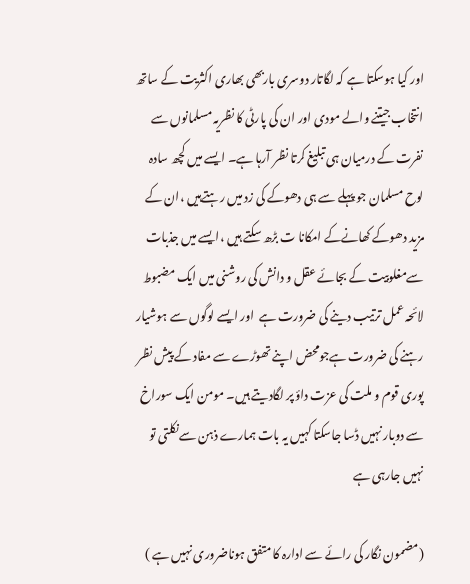اور کیا ہوسکتا ہے کہ لگاتار دوسری باربھی بھاری اکثریت کے ساتھ انتخاب جیتنے والے مودی اور ان کی پارٹی کا نظریہ مسلمانوں سے نفرت کے درمیان ہی تبلیغ کرتا نظر آرہا ہے۔ ایسے میں کچھ سادہ لوح مسلمان جو پہلے سے ہی دھوکے کی زد میں رہتےہیں ،ان کے مزید دھوکے کھانےکے امکانا ت بڑھ سکتے ہیں ،ایسے میں جذبات سےمغلوبیت کے بجائے عقل و دانش کی روشنی میں ایک مضبوط لائحہ عمل ترتیب دینے کی ضرورت ہے  اور ایسے لوگوں سے ہوشیار رہنے کی ضرورت ہےجومحض اپنے تھوڑے سے مفاد کے پیش نظر پوری قوم و ملت کی عزت داؤ پر لگادیتے ہیں۔ مومن ایک سوراخ سے دوبار نہیں ڈسا جاسکتا کہیں یہ بات ہمارے ذہن سےنکلتی تو نہیں جارہی ہے

(مضمون نگار کی رائے سے ادارہ کا متفق ہوناضروری نہیں ہے )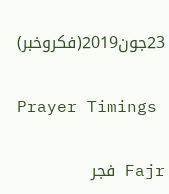23جون2019(فکروخبر)

Prayer Timings

Fajr فجر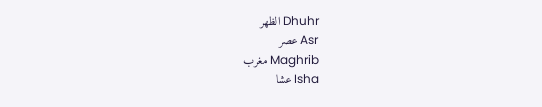Dhuhr الظهر
Asr عصر
Maghrib مغرب
Isha عشا